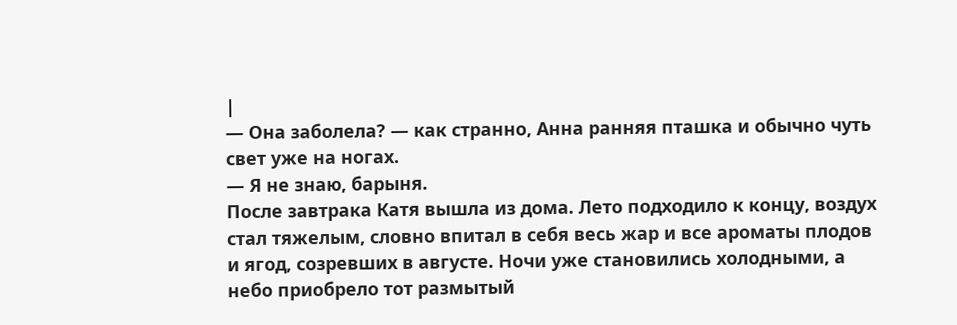|
— Она заболела? — как странно, Анна ранняя пташка и обычно чуть свет уже на ногах.
— Я не знаю, барыня.
После завтрака Катя вышла из дома. Лето подходило к концу, воздух стал тяжелым, словно впитал в себя весь жар и все ароматы плодов и ягод, созревших в августе. Ночи уже становились холодными, а небо приобрело тот размытый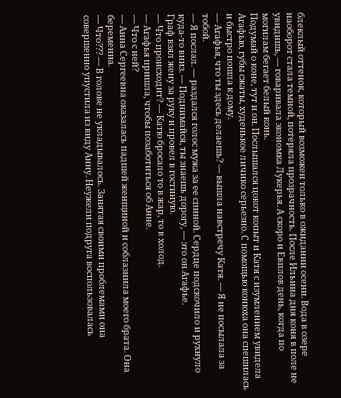блеклый оттенок, который возможен только в ожидании осени. Вода в озере наоборот стала темной, потеряла прозрачность. После Ильина дня коня в поле не увидишь, — говаривала экономка Лукерья. А скоро и Евплов день, когда по могилам бегает белый конь.
Подумай о коне, тут и он. Послышался цокот копыт и Катя с изумлением увидела Агафью, губы сжаты, худенькое личико серьезно. С помощью конюха она спешилась и быстро пошла к дому.
— Агафья, что ты здесь делаешь? — вышла навстречу Катя. — Я не посылала за тобой.
— Я послал. — раздался голос мужа за ее спиной. Сердце подскочило и рухнуло куда-то вниз. — Поднимайся, ты знаешь дорогу, — это он Агафье.
Граф взял жену за руку и провел в гостиную.
— Что происходит? — Катю бросало то в жар, то в холод.
— Агафья пришла, чтобы позаботиться об Анне.
— Что с ней?
— Анна Сергеевна оказалась падшей женщиной и соблазнила моего брата. Она беременна.
— Что??? — В голове не укладывалось. Занятая своими проблемами она совершенно упустила из виду Анну. Неужели подруга воспользовалась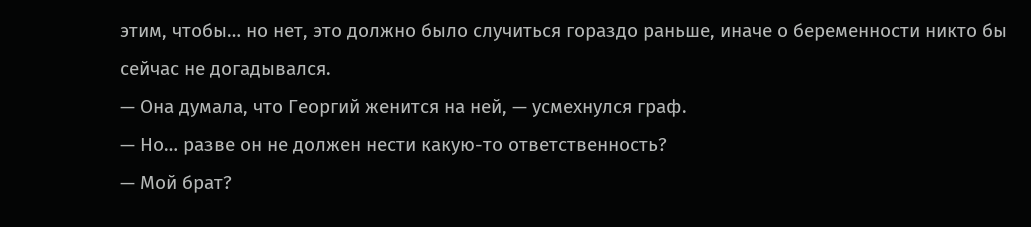этим, чтобы… но нет, это должно было случиться гораздо раньше, иначе о беременности никто бы сейчас не догадывался.
— Она думала, что Георгий женится на ней, — усмехнулся граф.
— Но… разве он не должен нести какую-то ответственность?
— Мой брат?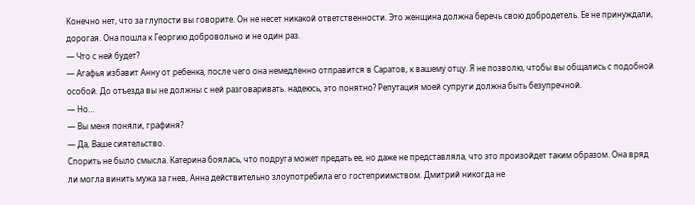Конечно нет, что за глупости вы говорите. Он не несет никакой ответственности. Это женщина должна беречь свою добродетель. Ее не принуждали, дорогая. Она пошла к Георгию добровольно и не один раз.
— Что с ней будет?
— Агафья избавит Анну от ребенка, после чего она немедленно отправится в Саратов, к вашему отцу. Я не позволю, чтобы вы общались с подобной особой. До отъезда вы не должны с ней разговаривать. надеюсь, это понятно? Репутация моей супруги должна быть безупречной.
— Но…
— Вы меня поняли, графиня?
— Да, Ваше сиятельство.
Спорить не было смысла. Катерина боялась, что подруга может предать ее, но даже не представляла, что это произойдет таким образом. Она вряд ли могла винить мужа за гнев, Анна действительно злоупотребила его гостеприимством. Дмитрий никогда не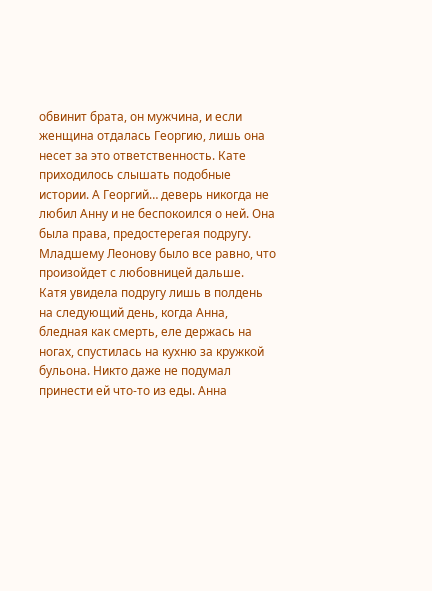обвинит брата, он мужчина, и если женщина отдалась Георгию, лишь она несет за это ответственность. Кате приходилось слышать подобные истории. А Георгий… деверь никогда не любил Анну и не беспокоился о ней. Она была права, предостерегая подругу. Младшему Леонову было все равно, что произойдет с любовницей дальше.
Катя увидела подругу лишь в полдень на следующий день, когда Анна, бледная как смерть, еле держась на ногах, спустилась на кухню за кружкой бульона. Никто даже не подумал принести ей что-то из еды. Анна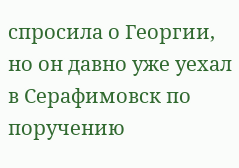спросила о Георгии, но он давно уже уехал в Серафимовск по поручению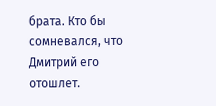брата. Кто бы сомневался, что Дмитрий его отошлет.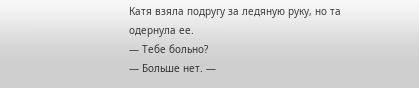Катя взяла подругу за ледяную руку, но та одернула ее.
— Тебе больно?
— Больше нет. —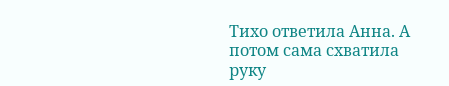Тихо ответила Анна. А потом сама схватила руку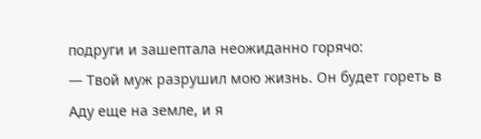подруги и зашептала неожиданно горячо:
— Твой муж разрушил мою жизнь. Он будет гореть в Аду еще на земле, и я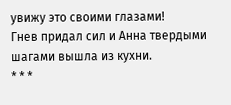увижу это своими глазами!
Гнев придал сил и Анна твердыми шагами вышла из кухни.
* * *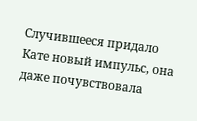Случившееся придало Кате новый импульс, она даже почувствовала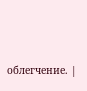облегчение. |